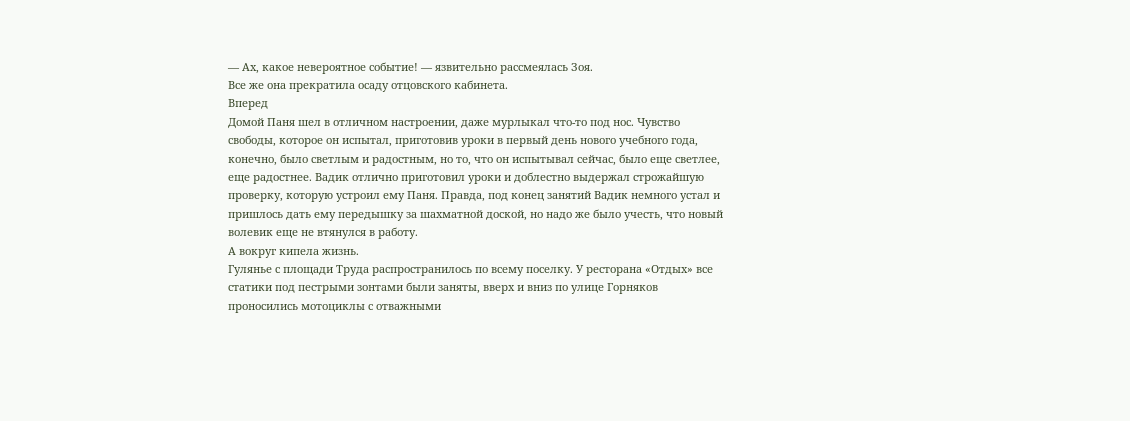— Ах, какое невероятное событие! — язвительно рассмеялась Зоя.
Все же она прекратила осаду отцовского кабинета.
Вперед
Домой Паня шел в отличном настроении, даже мурлыкал что-то под нос. Чувство свободы, которое он испытал, приготовив уроки в первый день нового учебного года, конечно, было светлым и радостным, но то, что он испытывал сейчас, было еще светлее, еще радостнее. Вадик отлично приготовил уроки и доблестно выдержал строжайшую проверку, которую устроил ему Паня. Правда, под конец занятий Вадик немного устал и пришлось дать ему передышку за шахматной доской, но надо же было учесть, что новый волевик еще не втянулся в работу.
А вокруг кипела жизнь.
Гулянье с площади Труда распространилось по всему поселку. У ресторана «Отдых» все статики под пестрыми зонтами были заняты, вверх и вниз по улице Горняков проносились мотоциклы с отважными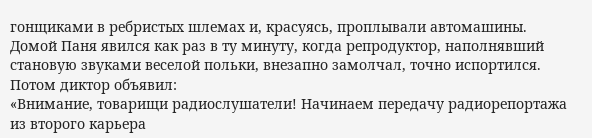гонщиками в ребристых шлемах и, красуясь, проплывали автомашины.
Домой Паня явился как раз в ту минуту, когда репродуктор, наполнявший становую звуками веселой польки, внезапно замолчал, точно испортился.
Потом диктор объявил:
«Внимание, товарищи радиослушатели! Начинаем передачу радиорепортажа из второго карьера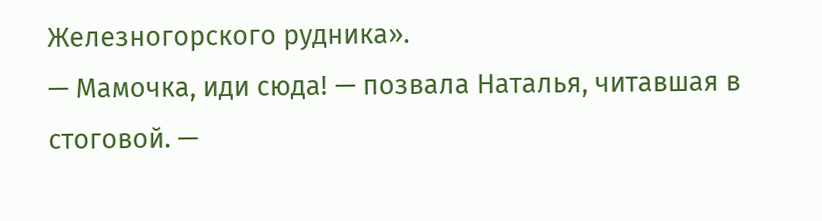Железногорского рудника».
— Мамочка, иди сюда! — позвала Наталья, читавшая в стоговой. —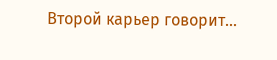Второй карьер говорит…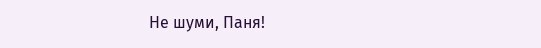Не шуми, Паня!